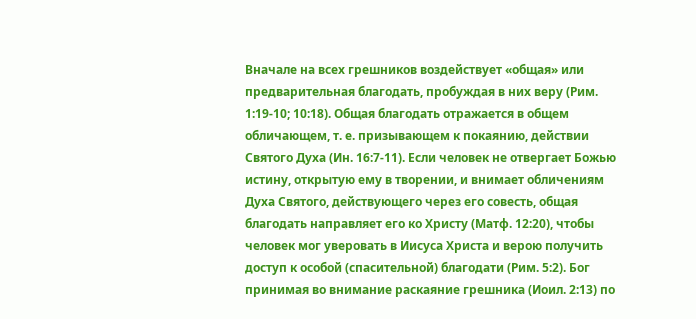Вначале на всех грешников воздействует «общая» или предварительная благодать, пробуждая в них веру (Рим. 1:19-10; 10:18). Общая благодать отражается в общем обличающем, т. е. призывающем к покаянию, действии Святого Духа (Ин. 16:7-11). Если человек не отвергает Божью истину, открытую ему в творении, и внимает обличениям Духа Святого, действующего через его совесть, общая благодать направляет его ко Христу (Матф. 12:20), чтобы человек мог уверовать в Иисуса Христа и верою получить доступ к особой (спасительной) благодати (Рим. 5:2). Бог принимая во внимание раскаяние грешника (Иоил. 2:13) по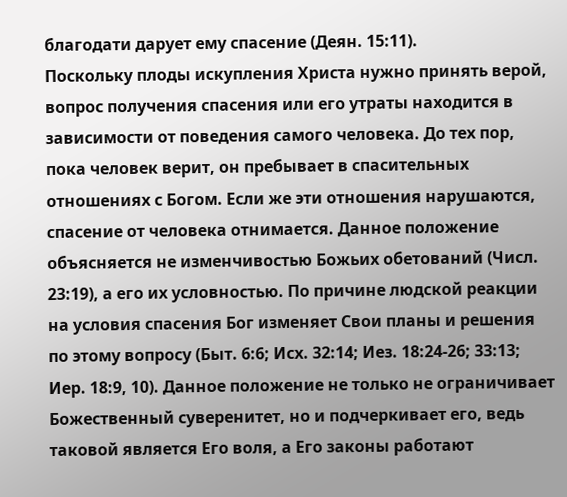благодати дарует ему спасение (Деян. 15:11).
Поскольку плоды искупления Христа нужно принять верой, вопрос получения спасения или его утраты находится в зависимости от поведения самого человека. До тех пор, пока человек верит, он пребывает в спасительных отношениях с Богом. Если же эти отношения нарушаются, спасение от человека отнимается. Данное положение объясняется не изменчивостью Божьих обетований (Числ. 23:19), а его их условностью. По причине людской реакции на условия спасения Бог изменяет Свои планы и решения по этому вопросу (Быт. 6:6; Исх. 32:14; Иез. 18:24-26; 33:13; Иер. 18:9, 10). Данное положение не только не ограничивает Божественный суверенитет, но и подчеркивает его, ведь таковой является Его воля, а Его законы работают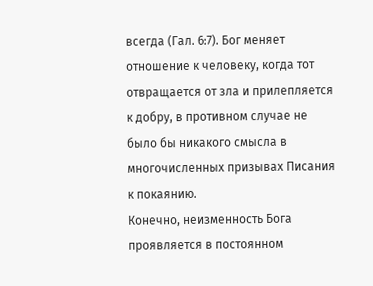всегда (Гал. 6:7). Бог меняет отношение к человеку, когда тот отвращается от зла и прилепляется к добру, в противном случае не было бы никакого смысла в многочисленных призывах Писания к покаянию.
Конечно, неизменность Бога проявляется в постоянном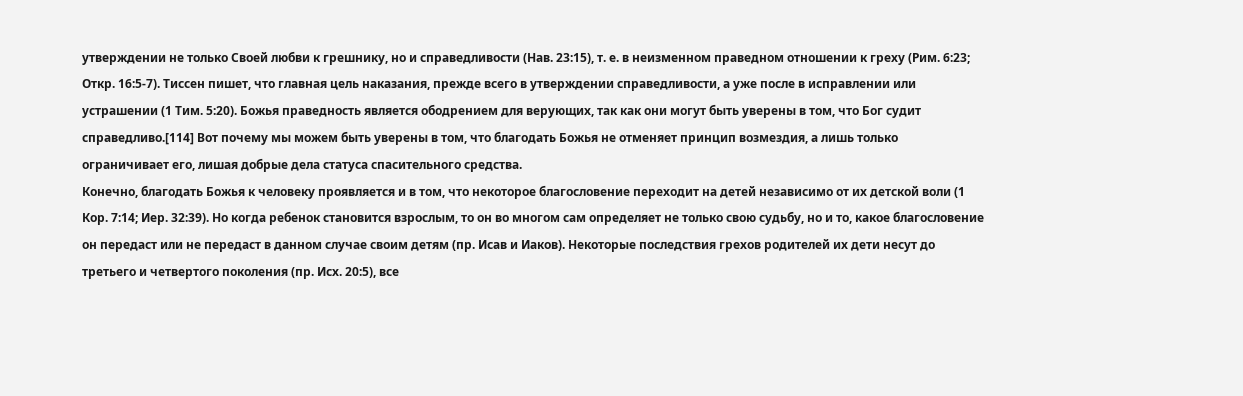утверждении не только Своей любви к грешнику, но и справедливости (Нав. 23:15), т. е. в неизменном праведном отношении к греху (Рим. 6:23; Откр. 16:5-7). Тиссен пишет, что главная цель наказания, прежде всего в утверждении справедливости, а уже после в исправлении или устрашении (1 Тим. 5:20). Божья праведность является ободрением для верующих, так как они могут быть уверены в том, что Бог судит справедливо.[114] Вот почему мы можем быть уверены в том, что благодать Божья не отменяет принцип возмездия, а лишь только ограничивает его, лишая добрые дела статуса спасительного средства.
Конечно, благодать Божья к человеку проявляется и в том, что некоторое благословение переходит на детей независимо от их детской воли (1 Кор. 7:14; Иер. 32:39). Но когда ребенок становится взрослым, то он во многом сам определяет не только свою судьбу, но и то, какое благословение он передаст или не передаст в данном случае своим детям (пр. Исав и Иаков). Некоторые последствия грехов родителей их дети несут до третьего и четвертого поколения (пр. Исх. 20:5), все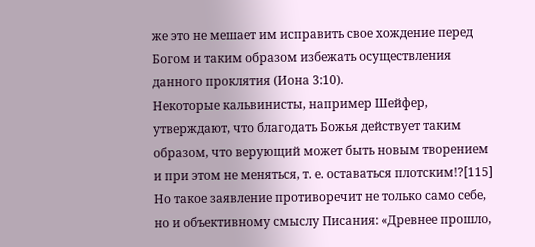же это не мешает им исправить свое хождение перед Богом и таким образом избежать осуществления данного проклятия (Иона 3:10).
Некоторые кальвинисты, например Шейфер, утверждают, что благодать Божья действует таким образом, что верующий может быть новым творением и при этом не меняться, т. е. оставаться плотским!?[115] Но такое заявление противоречит не только само себе, но и объективному смыслу Писания: «Древнее прошло,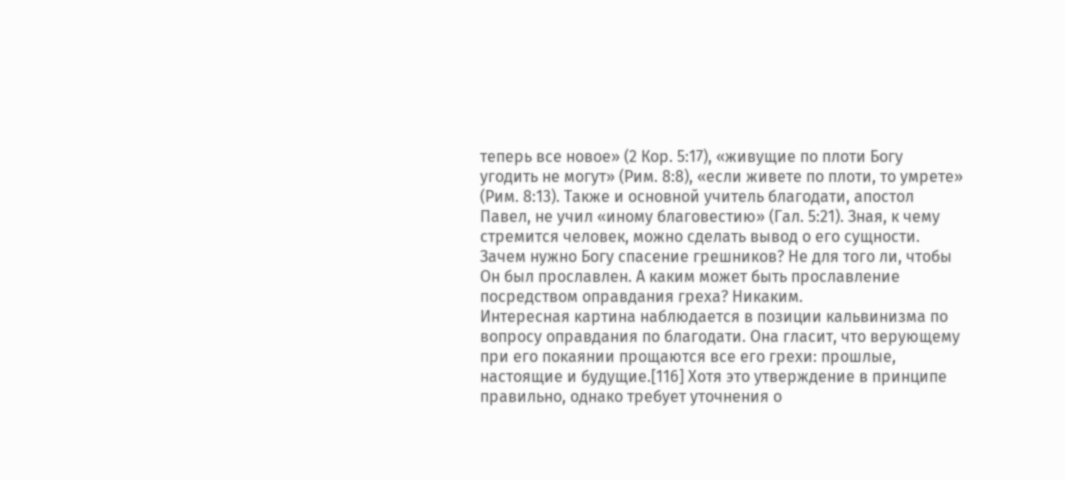теперь все новое» (2 Кор. 5:17), «живущие по плоти Богу угодить не могут» (Рим. 8:8), «если живете по плоти, то умрете» (Рим. 8:13). Также и основной учитель благодати, апостол Павел, не учил «иному благовестию» (Гал. 5:21). Зная, к чему стремится человек, можно сделать вывод о его сущности. Зачем нужно Богу спасение грешников? Не для того ли, чтобы Он был прославлен. А каким может быть прославление посредством оправдания греха? Никаким.
Интересная картина наблюдается в позиции кальвинизма по вопросу оправдания по благодати. Она гласит, что верующему при его покаянии прощаются все его грехи: прошлые, настоящие и будущие.[116] Хотя это утверждение в принципе правильно, однако требует уточнения о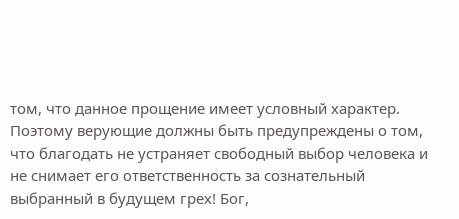том, что данное прощение имеет условный характер. Поэтому верующие должны быть предупреждены о том, что благодать не устраняет свободный выбор человека и не снимает его ответственность за сознательный выбранный в будущем грех! Бог,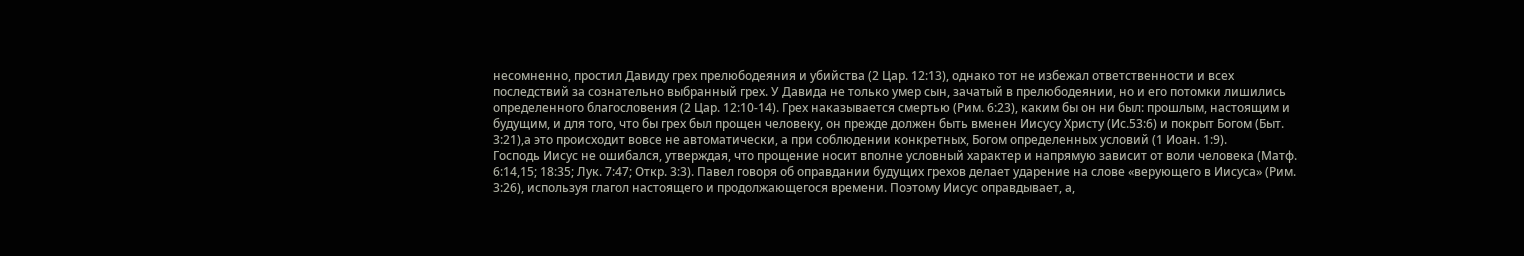несомненно, простил Давиду грех прелюбодеяния и убийства (2 Цар. 12:13), однако тот не избежал ответственности и всех последствий за сознательно выбранный грех. У Давида не только умер сын, зачатый в прелюбодеянии, но и его потомки лишились определенного благословения (2 Цар. 12:10-14). Грех наказывается смертью (Рим. 6:23), каким бы он ни был: прошлым, настоящим и будущим, и для того, что бы грех был прощен человеку, он прежде должен быть вменен Иисусу Христу (Ис.53:6) и покрыт Богом (Быт. 3:21),а это происходит вовсе не автоматически, а при соблюдении конкретных, Богом определенных условий (1 Иоан. 1:9).
Господь Иисус не ошибался, утверждая, что прощение носит вполне условный характер и напрямую зависит от воли человека (Матф. 6:14,15; 18:35; Лук. 7:47; Откр. 3:3). Павел говоря об оправдании будущих грехов делает ударение на слове «верующего в Иисуса» (Рим. 3:26), используя глагол настоящего и продолжающегося времени. Поэтому Иисус оправдывает, а,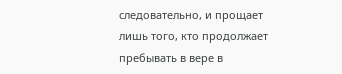следовательно, и прощает лишь того, кто продолжает пребывать в вере в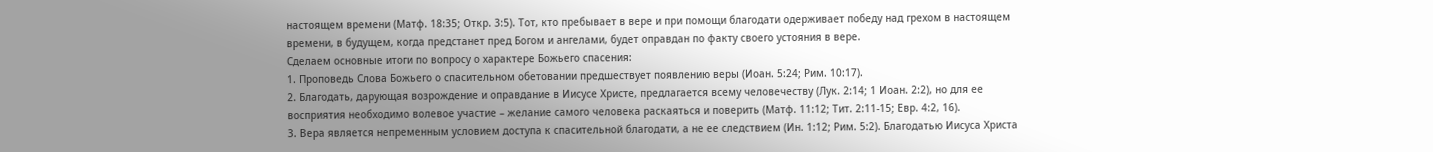настоящем времени (Матф. 18:35; Откр. 3:5). Тот, кто пребывает в вере и при помощи благодати одерживает победу над грехом в настоящем времени, в будущем, когда предстанет пред Богом и ангелами, будет оправдан по факту своего устояния в вере.
Сделаем основные итоги по вопросу о характере Божьего спасения:
1. Проповедь Слова Божьего о спасительном обетовании предшествует появлению веры (Иоан. 5:24; Рим. 10:17).
2. Благодать, дарующая возрождение и оправдание в Иисусе Христе, предлагается всему человечеству (Лук. 2:14; 1 Иоан. 2:2), но для ее восприятия необходимо волевое участие – желание самого человека раскаяться и поверить (Матф. 11:12; Тит. 2:11-15; Евр. 4:2, 16).
3. Вера является непременным условием доступа к спасительной благодати, а не ее следствием (Ин. 1:12; Рим. 5:2). Благодатью Иисуса Христа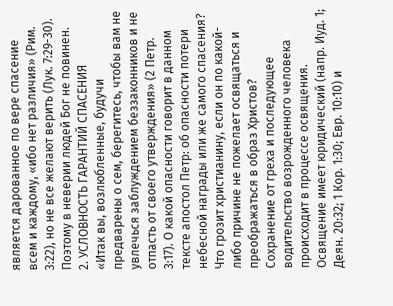является дарованное по вере спасение всем и каждому, «ибо нет различия» (Рим. 3:22), но не все желают верить (Лук. 7:29-30). Поэтому в неверии людей Бог не повинен.
2. УСЛОВНОСТЬ ГАРАНТИЙ СПАСЕНИЯ
«Итак вы, возлюбленные, будучи предварены о сем, берегитесь, чтобы вам не увлечься заблуждением беззаконников и не отпасть от своего утверждения» (2 Петр. 3:17). О какой опасности говорит в данном тексте апостол Петр: об опасности потери небесной награды или же самого спасения? Что грозит христианину, если он по какой-либо причине не пожелает освящаться и преображаться в образ Христов?
Сохранение от греха и последующее водительство возрожденного человека происходит в процессе освящения. Освящение имеет юридический (напр. Иуд. 1; Деян. 20:32; 1 Кор. 1:30; Евр. 10:10) и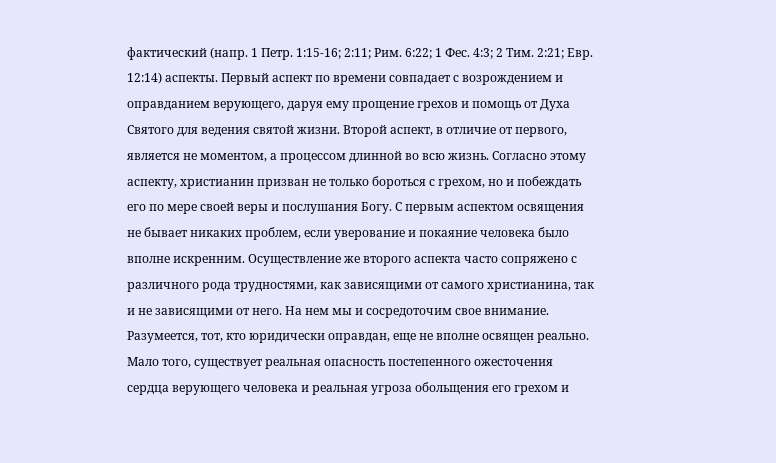фактический (напр. 1 Петр. 1:15-16; 2:11; Рим. 6:22; 1 Фес. 4:3; 2 Тим. 2:21; Евр. 12:14) аспекты. Первый аспект по времени совпадает с возрождением и оправданием верующего, даруя ему прощение грехов и помощь от Духа Святого для ведения святой жизни. Второй аспект, в отличие от первого, является не моментом, а процессом длинной во всю жизнь. Согласно этому аспекту, христианин призван не только бороться с грехом, но и побеждать его по мере своей веры и послушания Богу. С первым аспектом освящения не бывает никаких проблем, если уверование и покаяние человека было вполне искренним. Осуществление же второго аспекта часто сопряжено с различного рода трудностями, как зависящими от самого христианина, так и не зависящими от него. На нем мы и сосредоточим свое внимание.
Разумеется, тот, кто юридически оправдан, еще не вполне освящен реально. Мало того, существует реальная опасность постепенного ожесточения сердца верующего человека и реальная угроза обольщения его грехом и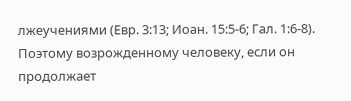лжеучениями (Евр. 3:13; Иоан. 15:5-6; Гал. 1:6-8). Поэтому возрожденному человеку, если он продолжает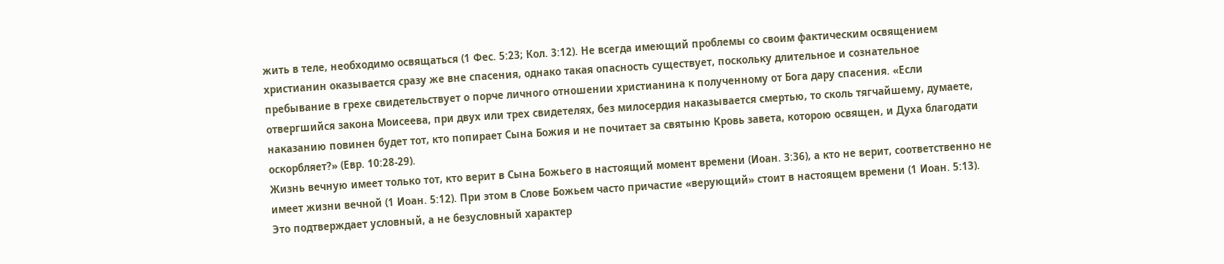жить в теле, необходимо освящаться (1 Фес. 5:23; Кол. 3:12). Не всегда имеющий проблемы со своим фактическим освящением христианин оказывается сразу же вне спасения, однако такая опасность существует, поскольку длительное и сознательное пребывание в грехе свидетельствует о порче личного отношении христианина к полученному от Бога дару спасения. «Если отвергшийся закона Моисеева, при двух или трех свидетелях, без милосердия наказывается смертью, то сколь тягчайшему, думаете, наказанию повинен будет тот, кто попирает Сына Божия и не почитает за святыню Кровь завета, которою освящен, и Духа благодати оскорбляет?» (Евр. 10:28-29).
Жизнь вечную имеет только тот, кто верит в Сына Божьего в настоящий момент времени (Иоан. 3:36), а кто не верит, соответственно не имеет жизни вечной (1 Иоан. 5:12). При этом в Слове Божьем часто причастие «верующий» стоит в настоящем времени (1 Иоан. 5:13). Это подтверждает условный, а не безусловный характер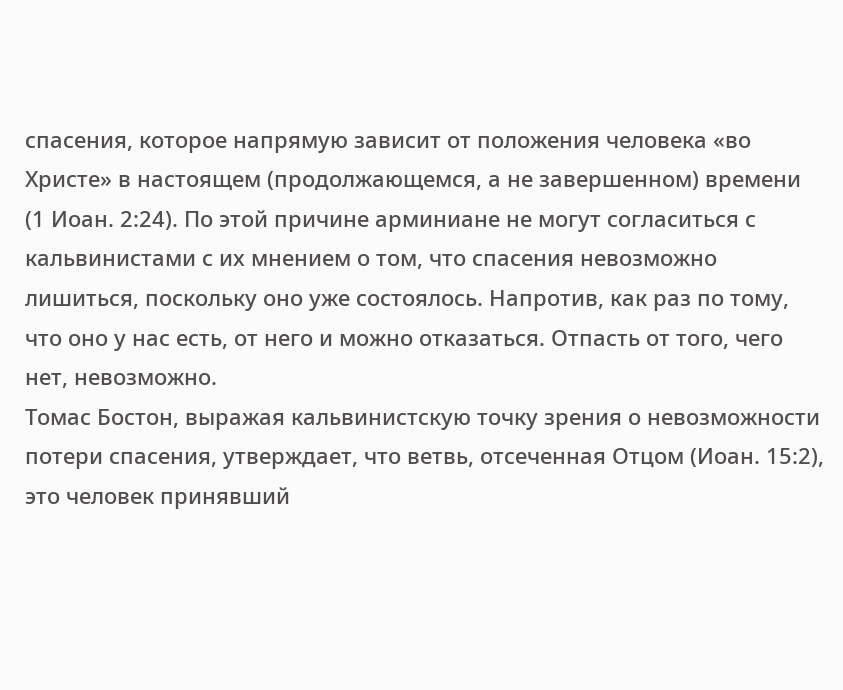спасения, которое напрямую зависит от положения человека «во Христе» в настоящем (продолжающемся, а не завершенном) времени (1 Иоан. 2:24). По этой причине арминиане не могут согласиться с кальвинистами с их мнением о том, что спасения невозможно лишиться, поскольку оно уже состоялось. Напротив, как раз по тому, что оно у нас есть, от него и можно отказаться. Отпасть от того, чего нет, невозможно.
Томас Бостон, выражая кальвинистскую точку зрения о невозможности потери спасения, утверждает, что ветвь, отсеченная Отцом (Иоан. 15:2), это человек принявший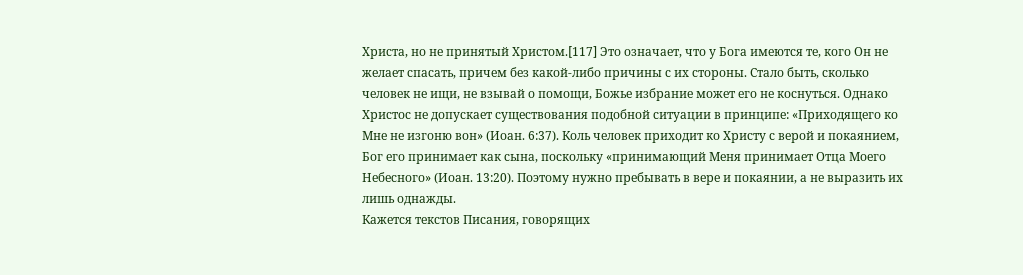Христа, но не принятый Христом.[117] Это означает, что у Бога имеются те, кого Он не желает спасать, причем без какой-либо причины с их стороны. Стало быть, сколько человек не ищи, не взывай о помощи, Божье избрание может его не коснуться. Однако Христос не допускает существования подобной ситуации в принципе: «Приходящего ко Мне не изгоню вон» (Иоан. 6:37). Коль человек приходит ко Христу с верой и покаянием, Бог его принимает как сына, поскольку «принимающий Меня принимает Отца Моего Небесного» (Иоан. 13:20). Поэтому нужно пребывать в вере и покаянии, а не выразить их лишь однажды.
Кажется текстов Писания, говорящих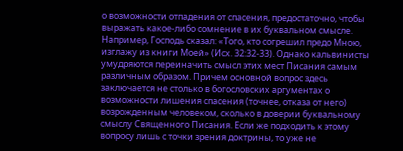о возможности отпадения от спасения, предостаточно, чтобы выражать какое-либо сомнение в их буквальном смысле. Например, Господь сказал: «Того, кто согрешил предо Мною, изглажу из книги Моей» (Исх. 32:32-33). Однако кальвинисты умудряются переиначить смысл этих мест Писания самым различным образом. Причем основной вопрос здесь заключается не столько в богословских аргументах о возможности лишения спасения (точнее, отказа от него) возрожденным человеком, сколько в доверии буквальному смыслу Священного Писания. Если же подходить к этому вопросу лишь с точки зрения доктрины, то уже не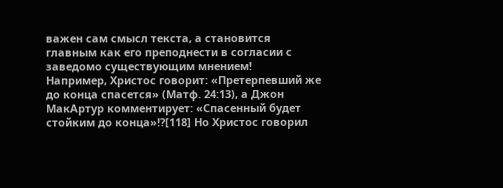важен сам смысл текста, а становится главным как его преподнести в согласии с заведомо существующим мнением!
Например, Христос говорит: «Претерпевший же до конца спасется» (Матф. 24:13), а Джон МакАртур комментирует: «Спасенный будет стойким до конца»!?[118] Но Христос говорил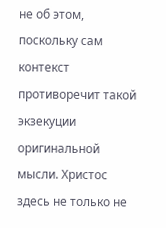не об этом, поскольку сам контекст противоречит такой экзекуции оригинальной мысли. Христос здесь не только не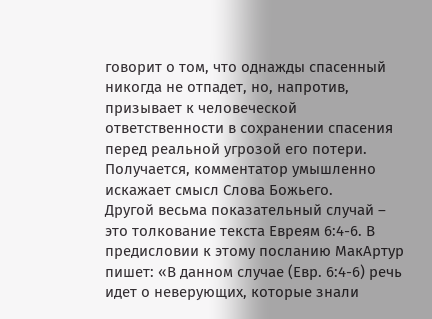говорит о том, что однажды спасенный никогда не отпадет, но, напротив, призывает к человеческой ответственности в сохранении спасения перед реальной угрозой его потери. Получается, комментатор умышленно искажает смысл Слова Божьего.
Другой весьма показательный случай – это толкование текста Евреям 6:4-6. В предисловии к этому посланию МакАртур пишет: «В данном случае (Евр. 6:4-6) речь идет о неверующих, которые знали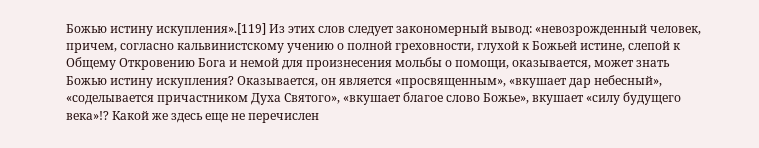Божью истину искупления».[119] Из этих слов следует закономерный вывод: «невозрожденный человек, причем, согласно кальвинистскому учению о полной греховности, глухой к Божьей истине, слепой к Общему Откровению Бога и немой для произнесения мольбы о помощи, оказывается, может знать Божью истину искупления? Оказывается, он является «просвященным», «вкушает дар небесный», «соделывается причастником Духа Святого», «вкушает благое слово Божье», вкушает «силу будущего века»!? Какой же здесь еще не перечислен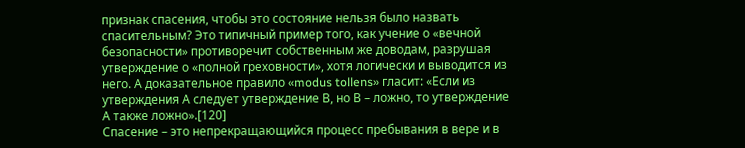признак спасения, чтобы это состояние нельзя было назвать спасительным? Это типичный пример того, как учение о «вечной безопасности» противоречит собственным же доводам, разрушая утверждение о «полной греховности», хотя логически и выводится из него. А доказательное правило «modus tollens» гласит: «Если из утверждения А следует утверждение В, но В – ложно, то утверждение А также ложно».[120]
Спасение – это непрекращающийся процесс пребывания в вере и в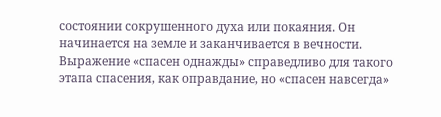состоянии сокрушенного духа или покаяния. Он начинается на земле и заканчивается в вечности. Выражение «спасен однажды» справедливо для такого этапа спасения, как оправдание, но «спасен навсегда»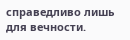справедливо лишь для вечности.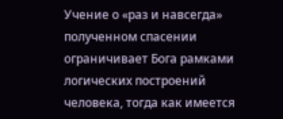Учение о «раз и навсегда» полученном спасении ограничивает Бога рамками логических построений человека, тогда как имеется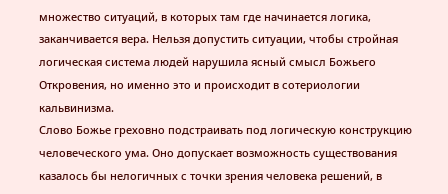множество ситуаций, в которых там где начинается логика, заканчивается вера. Нельзя допустить ситуации, чтобы стройная логическая система людей нарушила ясный смысл Божьего Откровения, но именно это и происходит в сотериологии кальвинизма.
Слово Божье греховно подстраивать под логическую конструкцию человеческого ума. Оно допускает возможность существования казалось бы нелогичных с точки зрения человека решений, в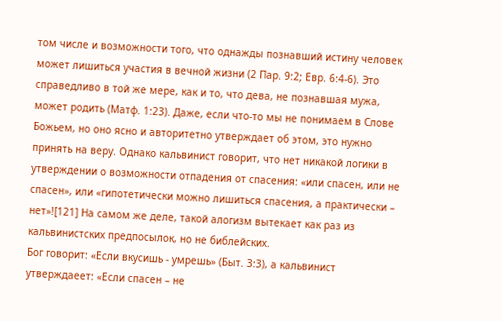том числе и возможности того, что однажды познавший истину человек может лишиться участия в вечной жизни (2 Пар. 9:2; Евр. 6:4-6). Это справедливо в той же мере, как и то, что дева, не познавшая мужа, может родить (Матф. 1:23). Даже, если что-то мы не понимаем в Слове Божьем, но оно ясно и авторитетно утверждает об этом, это нужно принять на веру. Однако кальвинист говорит, что нет никакой логики в утверждении о возможности отпадения от спасения: «или спасен, или не спасен», или «гипотетически можно лишиться спасения, а практически – нет»![121] На самом же деле, такой алогизм вытекает как раз из кальвинистских предпосылок, но не библейских.
Бог говорит: «Если вкусишь - умрешь» (Быт. 3:3), а кальвинист утверждаеет: «Если спасен – не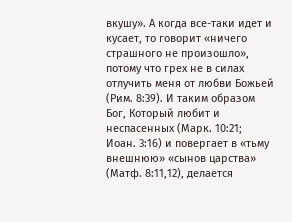вкушу». А когда все-таки идет и кусает, то говорит «ничего страшного не произошло», потому что грех не в силах отлучить меня от любви Божьей (Рим. 8:39). И таким образом Бог, Который любит и неспасенных (Марк. 10:21; Иоан. 3:16) и повергает в «тьму внешнюю» «сынов царства» (Матф. 8:11,12), делается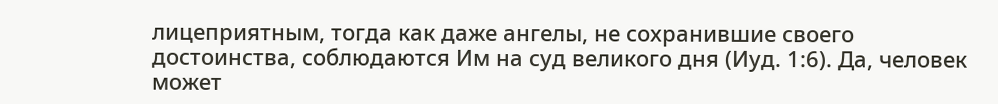лицеприятным, тогда как даже ангелы, не сохранившие своего достоинства, соблюдаются Им на суд великого дня (Иуд. 1:6). Да, человек может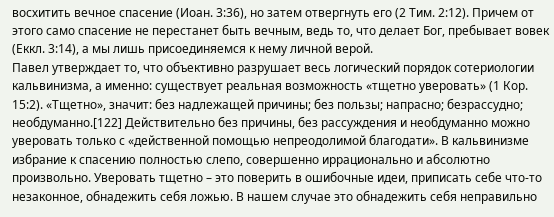восхитить вечное спасение (Иоан. 3:36), но затем отвергнуть его (2 Тим. 2:12). Причем от этого само спасение не перестанет быть вечным, ведь то, что делает Бог, пребывает вовек (Еккл. 3:14), а мы лишь присоединяемся к нему личной верой.
Павел утверждает то, что объективно разрушает весь логический порядок сотериологии кальвинизма, а именно: существует реальная возможность «тщетно уверовать» (1 Кор. 15:2). «Тщетно», значит: без надлежащей причины; без пользы; напрасно; безрассудно; необдуманно.[122] Действительно без причины, без рассуждения и необдуманно можно уверовать только с «действенной помощью непреодолимой благодати». В кальвинизме избрание к спасению полностью слепо, совершенно иррационально и абсолютно произвольно. Уверовать тщетно – это поверить в ошибочные идеи, приписать себе что-то незаконное, обнадежить себя ложью. В нашем случае это обнадежить себя неправильно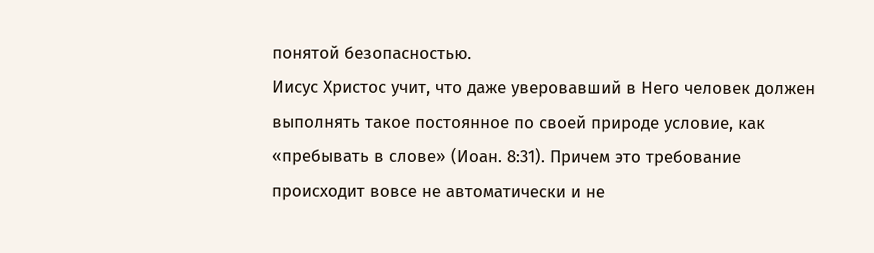понятой безопасностью.
Иисус Христос учит, что даже уверовавший в Него человек должен выполнять такое постоянное по своей природе условие, как «пребывать в слове» (Иоан. 8:31). Причем это требование происходит вовсе не автоматически и не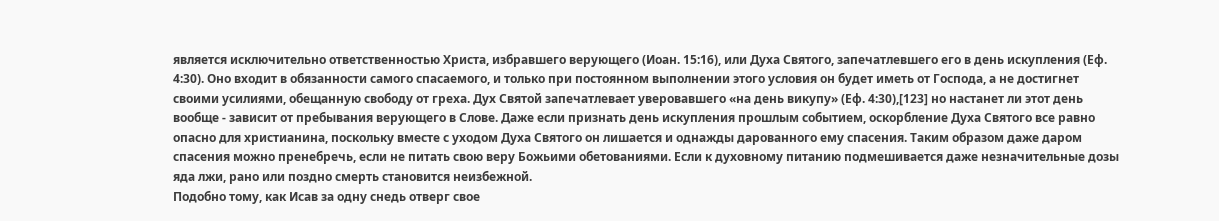является исключительно ответственностью Христа, избравшего верующего (Иоан. 15:16), или Духа Святого, запечатлевшего его в день искупления (Еф. 4:30). Оно входит в обязанности самого спасаемого, и только при постоянном выполнении этого условия он будет иметь от Господа, а не достигнет своими усилиями, обещанную свободу от греха. Дух Святой запечатлевает уверовавшего «на день викупу» (Еф. 4:30),[123] но настанет ли этот день вообще - зависит от пребывания верующего в Слове. Даже если признать день искупления прошлым событием, оскорбление Духа Святого все равно опасно для христианина, поскольку вместе с уходом Духа Святого он лишается и однажды дарованного ему спасения. Таким образом даже даром спасения можно пренебречь, если не питать свою веру Божьими обетованиями. Если к духовному питанию подмешивается даже незначительные дозы яда лжи, рано или поздно смерть становится неизбежной.
Подобно тому, как Исав за одну снедь отверг свое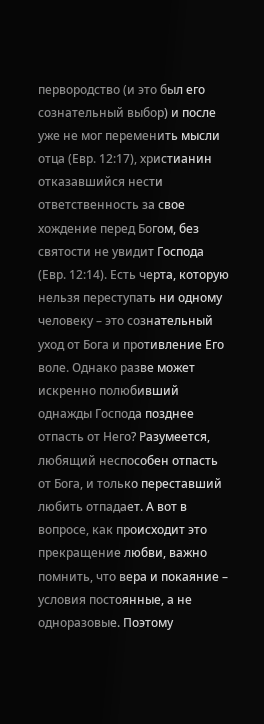первородство (и это был его сознательный выбор) и после уже не мог переменить мысли отца (Евр. 12:17), христианин отказавшийся нести ответственность за свое хождение перед Богом, без святости не увидит Господа (Евр. 12:14). Есть черта, которую нельзя переступать ни одному человеку – это сознательный уход от Бога и противление Его воле. Однако разве может искренно полюбивший однажды Господа позднее отпасть от Него? Разумеется, любящий неспособен отпасть от Бога, и только переставший любить отпадает. А вот в вопросе, как происходит это прекращение любви, важно помнить, что вера и покаяние – условия постоянные, а не одноразовые. Поэтому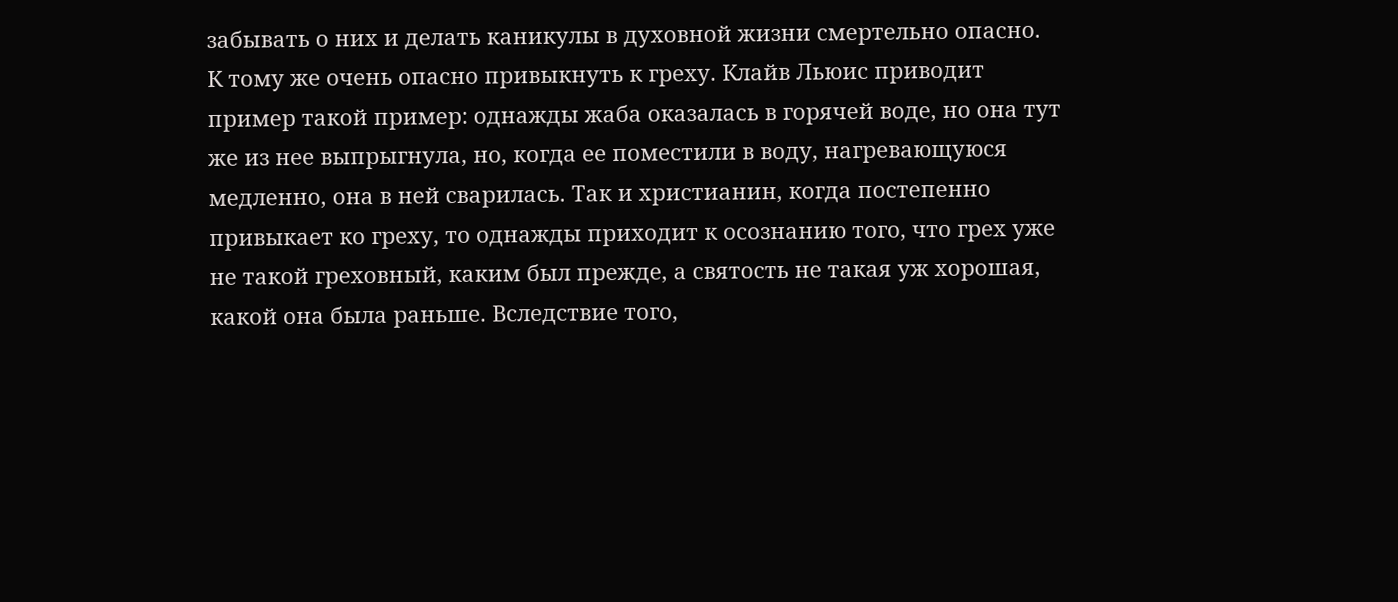забывать о них и делать каникулы в духовной жизни смертельно опасно.
К тому же очень опасно привыкнуть к греху. Клайв Льюис приводит пример такой пример: однажды жаба оказалась в горячей воде, но она тут же из нее выпрыгнула, но, когда ее поместили в воду, нагревающуюся медленно, она в ней сварилась. Так и христианин, когда постепенно привыкает ко греху, то однажды приходит к осознанию того, что грех уже не такой греховный, каким был прежде, а святость не такая уж хорошая, какой она была раньше. Вследствие того,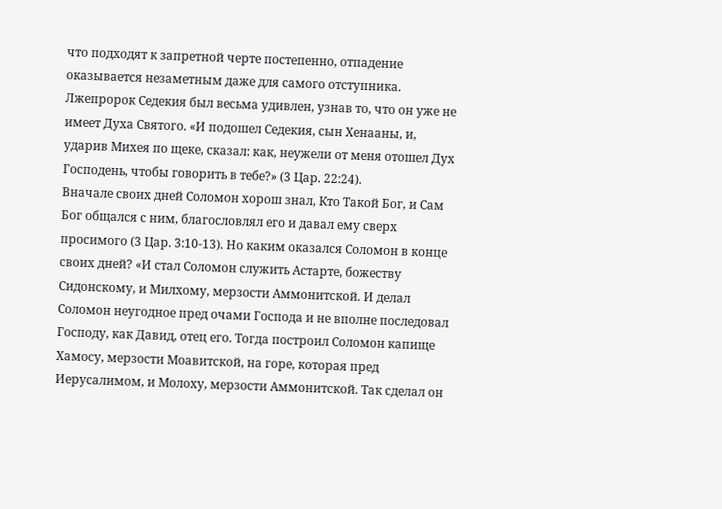что подходят к запретной черте постепенно, отпадение оказывается незаметным даже для самого отступника. Лжепророк Седекия был весьма удивлен, узнав то, что он уже не имеет Духа Святого. «И подошел Седекия, сын Хенааны, и, ударив Михея по щеке, сказал: как, неужели от меня отошел Дух Господень, чтобы говорить в тебе?» (3 Цар. 22:24).
Вначале своих дней Соломон хорош знал, Кто Такой Бог, и Сам Бог общался с ним, благословлял его и давал ему сверх просимого (3 Цар. 3:10-13). Но каким оказался Соломон в конце своих дней? «И стал Соломон служить Астарте, божеству Сидонскому, и Милхому, мерзости Аммонитской. И делал Соломон неугодное пред очами Господа и не вполне последовал Господу, как Давид, отец его. Тогда построил Соломон капище Хамосу, мерзости Моавитской, на горе, которая пред Иерусалимом, и Молоху, мерзости Аммонитской. Так сделал он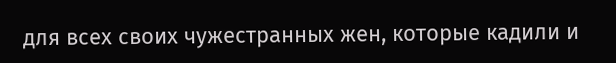для всех своих чужестранных жен, которые кадили и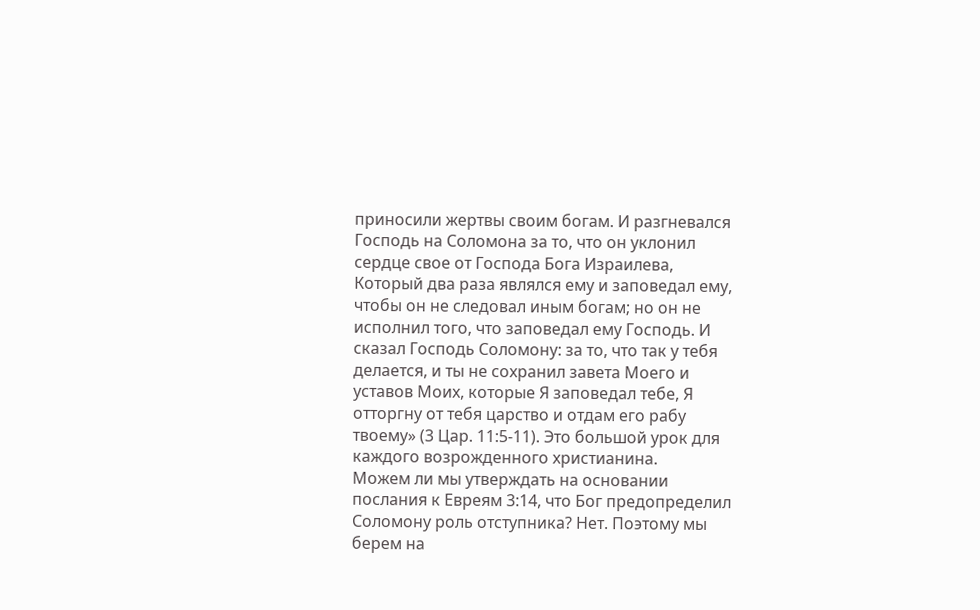приносили жертвы своим богам. И разгневался Господь на Соломона за то, что он уклонил сердце свое от Господа Бога Израилева, Который два раза являлся ему и заповедал ему, чтобы он не следовал иным богам; но он не исполнил того, что заповедал ему Господь. И сказал Господь Соломону: за то, что так у тебя делается, и ты не сохранил завета Моего и уставов Моих, которые Я заповедал тебе, Я отторгну от тебя царство и отдам его рабу твоему» (3 Цар. 11:5-11). Это большой урок для каждого возрожденного христианина.
Можем ли мы утверждать на основании послания к Евреям 3:14, что Бог предопределил Соломону роль отступника? Нет. Поэтому мы берем на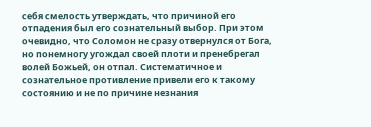себя смелость утверждать, что причиной его отпадения был его сознательный выбор. При этом очевидно, что Соломон не сразу отвернулся от Бога, но понемногу угождал своей плоти и пренебрегал волей Божьей, он отпал. Систематичное и сознательное противление привели его к такому состоянию и не по причине незнания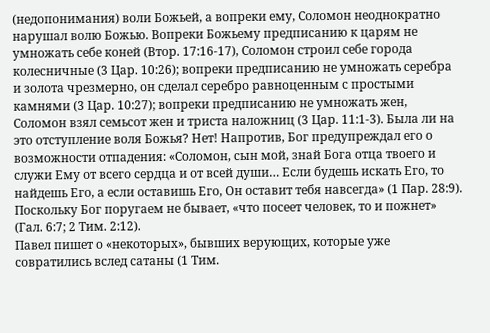(недопонимания) воли Божьей, а вопреки ему, Соломон неоднократно нарушал волю Божью. Вопреки Божьему предписанию к царям не умножать себе коней (Втор. 17:16-17), Соломон строил себе города колесничные (3 Цар. 10:26); вопреки предписанию не умножать серебра и золота чрезмерно, он сделал серебро равноценным с простыми камнями (3 Цар. 10:27); вопреки предписанию не умножать жен, Соломон взял семьсот жен и триста наложниц (3 Цар. 11:1-3). Была ли на это отступление воля Божья? Нет! Напротив, Бог предупреждал его о возможности отпадения: «Соломон, сын мой, знай Бога отца твоего и служи Ему от всего сердца и от всей души… Если будешь искать Его, то найдешь Его, а если оставишь Его, Он оставит тебя навсегда» (1 Пар. 28:9). Поскольку Бог поругаем не бывает, «что посеет человек, то и пожнет» (Гал. 6:7; 2 Тим. 2:12).
Павел пишет о «некоторых», бывших верующих, которые уже совратились вслед сатаны (1 Тим.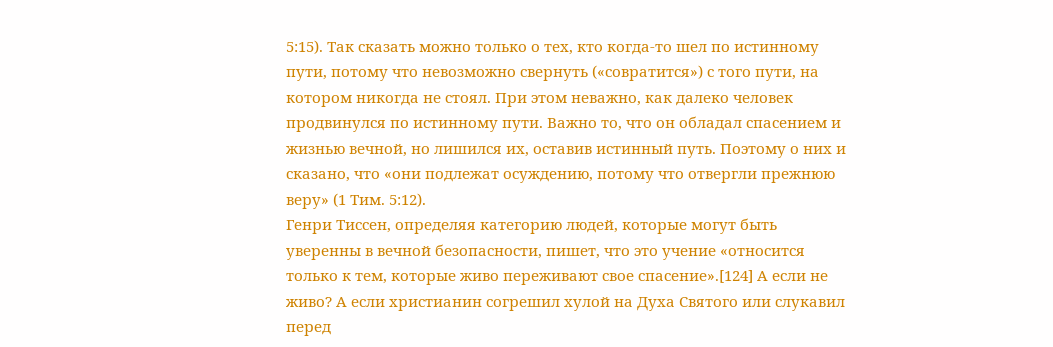5:15). Так сказать можно только о тех, кто когда-то шел по истинному пути, потому что невозможно свернуть («совратится») с того пути, на котором никогда не стоял. При этом неважно, как далеко человек продвинулся по истинному пути. Важно то, что он обладал спасением и жизнью вечной, но лишился их, оставив истинный путь. Поэтому о них и сказано, что «они подлежат осуждению, потому что отвергли прежнюю веру» (1 Тим. 5:12).
Генри Тиссен, определяя категорию людей, которые могут быть уверенны в вечной безопасности, пишет, что это учение «относится только к тем, которые живо переживают свое спасение».[124] А если не живо? А если христианин согрешил хулой на Духа Святого или слукавил перед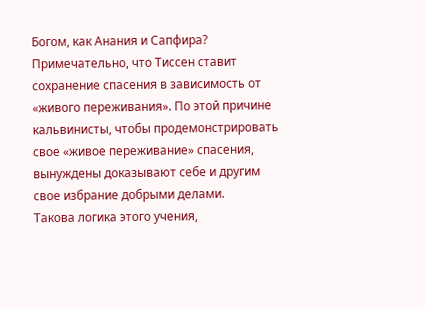Богом, как Анания и Сапфира? Примечательно, что Тиссен ставит сохранение спасения в зависимость от «живого переживания». По этой причине кальвинисты, чтобы продемонстрировать свое «живое переживание» спасения, вынуждены доказывают себе и другим свое избрание добрыми делами.
Такова логика этого учения,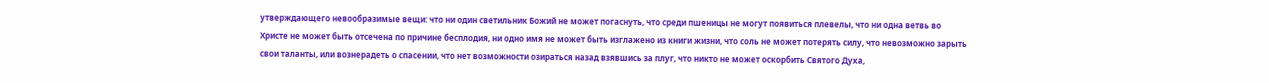утверждающего невообразимые вещи: что ни один светильник Божий не может погаснуть, что среди пшеницы не могут появиться плевелы, что ни одна ветвь во Христе не может быть отсечена по причине бесплодия, ни одно имя не может быть изглажено из книги жизни, что соль не может потерять силу, что невозможно зарыть свои таланты, или вознерадеть о спасении, что нет возможности озираться назад взявшись за плуг, что никто не может оскорбить Святого Духа,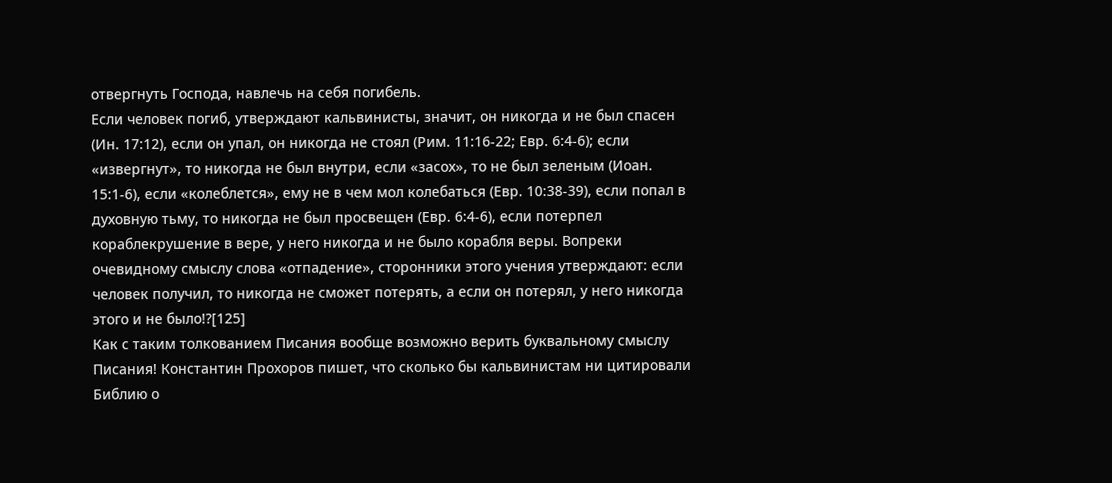отвергнуть Господа, навлечь на себя погибель.
Если человек погиб, утверждают кальвинисты, значит, он никогда и не был спасен (Ин. 17:12), если он упал, он никогда не стоял (Рим. 11:16-22; Евр. 6:4-6); если «извергнут», то никогда не был внутри, если «засох», то не был зеленым (Иоан. 15:1-6), если «колеблется», ему не в чем мол колебаться (Евр. 10:38-39), если попал в духовную тьму, то никогда не был просвещен (Евр. 6:4-6), если потерпел кораблекрушение в вере, у него никогда и не было корабля веры. Вопреки очевидному смыслу слова «отпадение», сторонники этого учения утверждают: если человек получил, то никогда не сможет потерять, а если он потерял, у него никогда этого и не было!?[125]
Как с таким толкованием Писания вообще возможно верить буквальному смыслу Писания! Константин Прохоров пишет, что сколько бы кальвинистам ни цитировали Библию о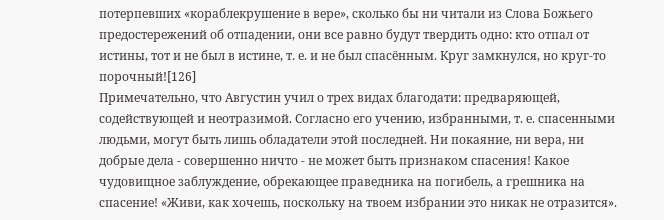потерпевших «кораблекрушение в вере», сколько бы ни читали из Слова Божьего предостережений об отпадении, они все равно будут твердить одно: кто отпал от истины, тот и не был в истине, т. е. и не был спасённым. Круг замкнулся, но круг-то порочный![126]
Примечательно, что Августин учил о трех видах благодати: предваряющей, содействующей и неотразимой. Согласно его учению, избранными, т. е. спасенными людьми, могут быть лишь обладатели этой последней. Ни покаяние, ни вера, ни добрые дела - совершенно ничто - не может быть признаком спасения! Какое чудовищное заблуждение, обрекающее праведника на погибель, а грешника на спасение! «Живи, как хочешь, поскольку на твоем избрании это никак не отразится».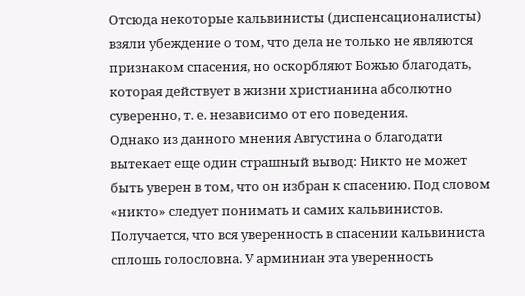Отсюда некоторые кальвинисты (диспенсационалисты) взяли убеждение о том, что дела не только не являются признаком спасения, но оскорбляют Божью благодать, которая действует в жизни христианина абсолютно суверенно, т. е. независимо от его поведения.
Однако из данного мнения Августина о благодати вытекает еще один страшный вывод: Никто не может быть уверен в том, что он избран к спасению. Под словом «никто» следует понимать и самих кальвинистов. Получается, что вся уверенность в спасении кальвиниста сплошь голословна. У арминиан эта уверенность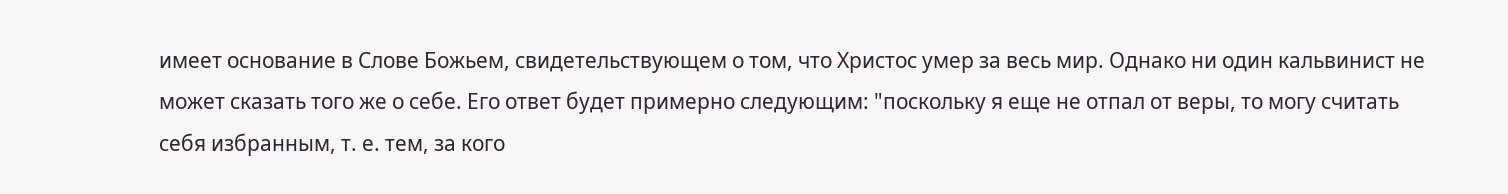имеет основание в Слове Божьем, свидетельствующем о том, что Христос умер за весь мир. Однако ни один кальвинист не может сказать того же о себе. Его ответ будет примерно следующим: "поскольку я еще не отпал от веры, то могу считать себя избранным, т. е. тем, за кого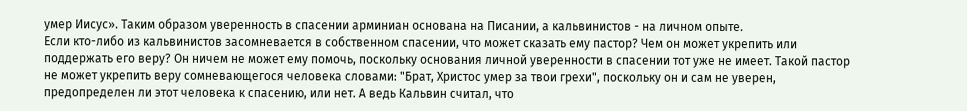умер Иисус». Таким образом уверенность в спасении арминиан основана на Писании, а кальвинистов - на личном опыте.
Если кто-либо из кальвинистов засомневается в собственном спасении, что может сказать ему пастор? Чем он может укрепить или поддержать его веру? Он ничем не может ему помочь, поскольку основания личной уверенности в спасении тот уже не имеет. Такой пастор не может укрепить веру сомневающегося человека словами: "Брат, Христос умер за твои грехи", поскольку он и сам не уверен, предопределен ли этот человека к спасению, или нет. А ведь Кальвин считал, что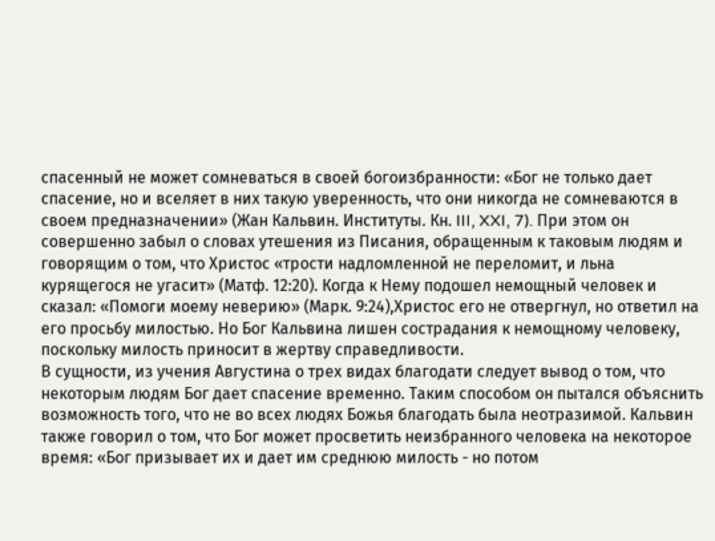спасенный не может сомневаться в своей богоизбранности: «Бог не только дает спасение, но и вселяет в них такую уверенность, что они никогда не сомневаются в своем предназначении» (Жан Кальвин. Институты. Кн. III, XXI, 7). При этом он совершенно забыл о словах утешения из Писания, обращенным к таковым людям и говорящим о том, что Христос «трости надломленной не переломит, и льна курящегося не угасит» (Матф. 12:20). Когда к Нему подошел немощный человек и сказал: «Помоги моему неверию» (Марк. 9:24),Христос его не отвергнул, но ответил на его просьбу милостью. Но Бог Кальвина лишен сострадания к немощному человеку, поскольку милость приносит в жертву справедливости.
В сущности, из учения Августина о трех видах благодати следует вывод о том, что некоторым людям Бог дает спасение временно. Таким способом он пытался объяснить возможность того, что не во всех людях Божья благодать была неотразимой. Кальвин также говорил о том, что Бог может просветить неизбранного человека на некоторое время: «Бог призывает их и дает им среднюю милость - но потом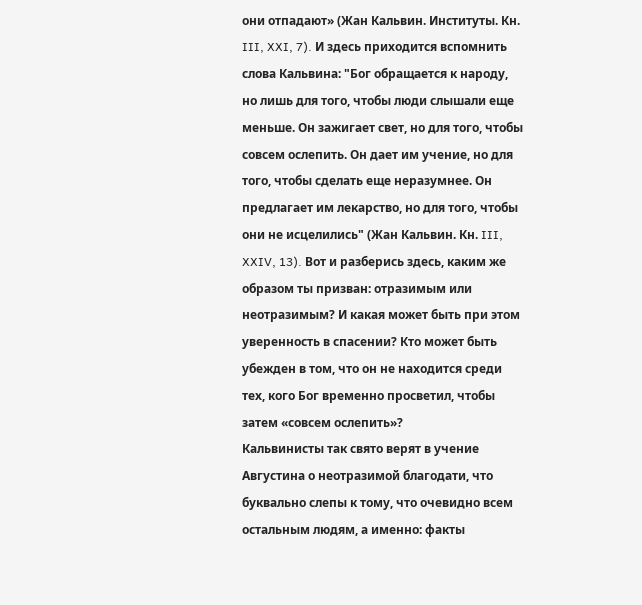они отпадают» (Жан Кальвин. Институты. Кн. III, XXI, 7). И здесь приходится вспомнить слова Кальвина: "Бог обращается к народу, но лишь для того, чтобы люди слышали еще меньше. Он зажигает свет, но для того, чтобы совсем ослепить. Он дает им учение, но для того, чтобы сделать еще неразумнее. Он предлагает им лекарство, но для того, чтобы они не исцелились" (Жан Кальвин. Кн. III, XXIV, 13). Вот и разберись здесь, каким же образом ты призван: отразимым или неотразимым? И какая может быть при этом уверенность в спасении? Кто может быть убежден в том, что он не находится среди тех, кого Бог временно просветил, чтобы затем «совсем ослепить»?
Кальвинисты так свято верят в учение Августина о неотразимой благодати, что буквально слепы к тому, что очевидно всем остальным людям, а именно: факты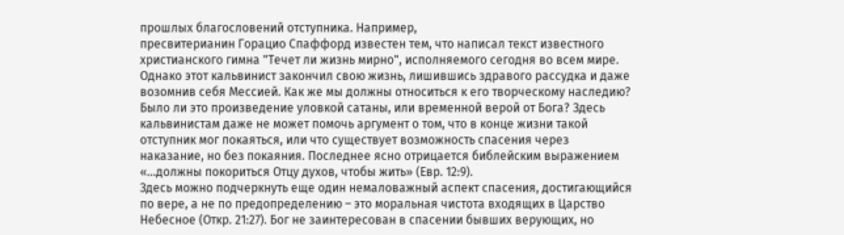прошлых благословений отступника. Например,
пресвитерианин Горацио Спаффорд известен тем, что написал текст известного христианского гимна "Течет ли жизнь мирно", исполняемого сегодня во всем мире. Однако этот кальвинист закончил свою жизнь, лишившись здравого рассудка и даже возомнив себя Мессией. Как же мы должны относиться к его творческому наследию? Было ли это произведение уловкой сатаны, или временной верой от Бога? Здесь кальвинистам даже не может помочь аргумент о том, что в конце жизни такой отступник мог покаяться, или что существует возможность спасения через наказание, но без покаяния. Последнее ясно отрицается библейским выражением «...должны покориться Отцу духов, чтобы жить» (Евр. 12:9).
Здесь можно подчеркнуть еще один немаловажный аспект спасения, достигающийся по вере, а не по предопределению – это моральная чистота входящих в Царство Небесное (Откр. 21:27). Бог не заинтересован в спасении бывших верующих, но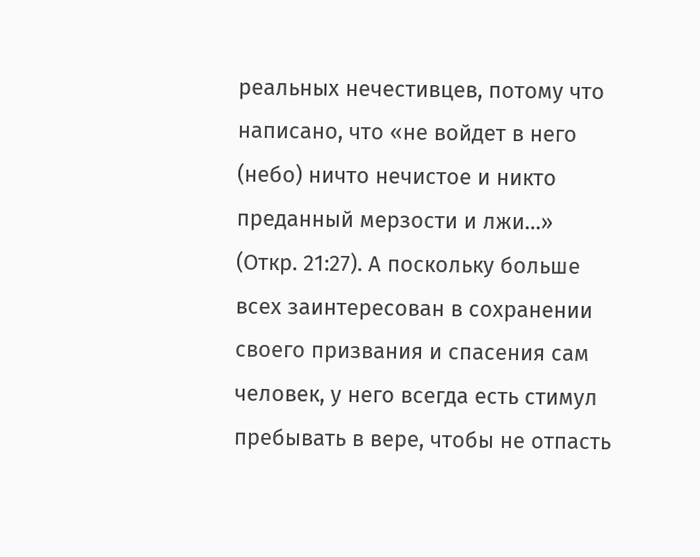реальных нечестивцев, потому что написано, что «не войдет в него (небо) ничто нечистое и никто преданный мерзости и лжи…» (Откр. 21:27). А поскольку больше всех заинтересован в сохранении своего призвания и спасения сам человек, у него всегда есть стимул пребывать в вере, чтобы не отпасть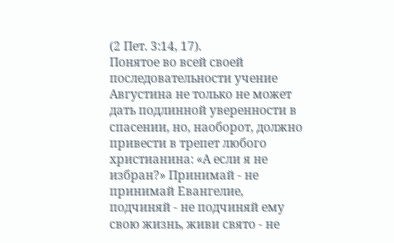(2 Пет. 3:14, 17).
Понятое во всей своей последовательности учение Августина не только не может дать подлинной уверенности в спасении, но, наоборот, должно привести в трепет любого христианина: «А если я не избран?» Принимай - не принимай Евангелие, подчиняй - не подчиняй ему свою жизнь, живи свято - не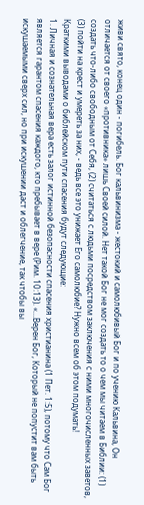живи свято, конец один - погибель. Бог кальвинизма - жестокий и самолюбивый Бог и по учению Кальвина, Он отличается от своего «противника» лишь Своей силой. Нет такой Бог не мог создать то о чем мы читаем в Библии: (1) создать что-либо свободным от Себя, (2) считаться с людьми посредством заключения с ними многочисленных заветов, (3) пойти на крест и умереть за них, - ведь все это унижает Его самолюбие? Нужно всем об этом подумать!
Краткими выводами о библейском пути спасения будут следующие:
1. Личная и сознательная вера есть залог истинной безопасности спасения христианина (1 Пет. 1:5), потому что Сам Бог является гарантом спасения каждого, кто пребывает в вере (Рим. 10:13). «…Верен Бог, Который не попустит вам быть искушаемыми сверх сил, но при искушении даст и облегчение, так чтобы вы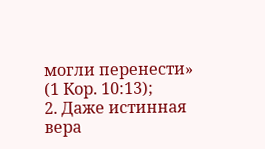могли перенести» (1 Кор. 10:13);
2. Даже истинная вера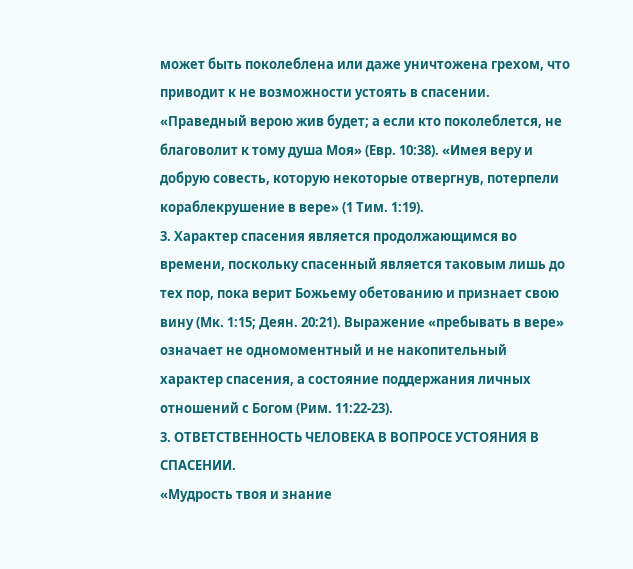может быть поколеблена или даже уничтожена грехом, что приводит к не возможности устоять в спасении. «Праведный верою жив будет; а если кто поколеблется, не благоволит к тому душа Моя» (Евр. 10:38). «Имея веру и добрую совесть, которую некоторые отвергнув, потерпели кораблекрушение в вере» (1 Тим. 1:19).
3. Характер спасения является продолжающимся во времени, поскольку спасенный является таковым лишь до тех пор, пока верит Божьему обетованию и признает свою вину (Мк. 1:15; Деян. 20:21). Выражение «пребывать в вере» означает не одномоментный и не накопительный характер спасения, а состояние поддержания личных отношений с Богом (Рим. 11:22-23).
3. ОТВЕТСТВЕННОСТЬ ЧЕЛОВЕКА В ВОПРОСЕ УСТОЯНИЯ В СПАСЕНИИ.
«Мудрость твоя и знание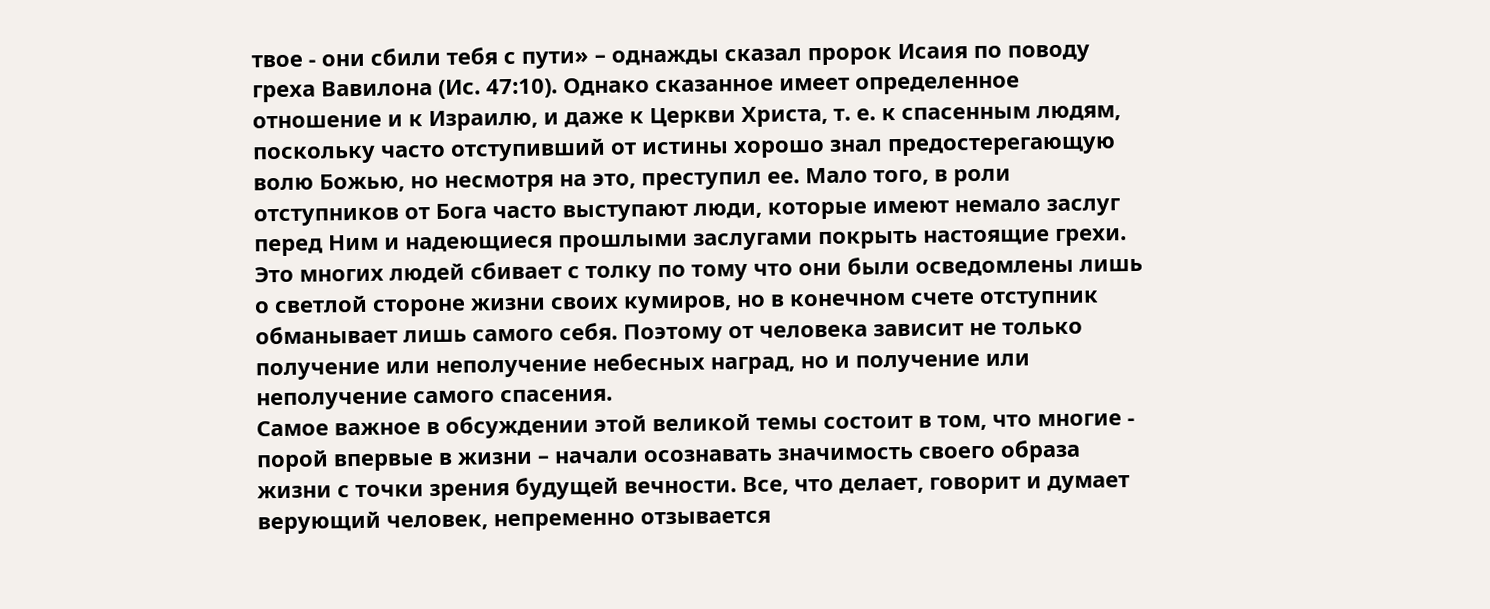твое - они сбили тебя с пути» – однажды сказал пророк Исаия по поводу греха Вавилона (Ис. 47:10). Однако сказанное имеет определенное отношение и к Израилю, и даже к Церкви Христа, т. е. к спасенным людям, поскольку часто отступивший от истины хорошо знал предостерегающую волю Божью, но несмотря на это, преступил ее. Мало того, в роли отступников от Бога часто выступают люди, которые имеют немало заслуг перед Ним и надеющиеся прошлыми заслугами покрыть настоящие грехи. Это многих людей сбивает с толку по тому что они были осведомлены лишь о светлой стороне жизни своих кумиров, но в конечном счете отступник обманывает лишь самого себя. Поэтому от человека зависит не только получение или неполучение небесных наград, но и получение или неполучение самого спасения.
Самое важное в обсуждении этой великой темы состоит в том, что многие - порой впервые в жизни – начали осознавать значимость своего образа жизни с точки зрения будущей вечности. Все, что делает, говорит и думает верующий человек, непременно отзывается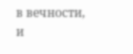в вечности, и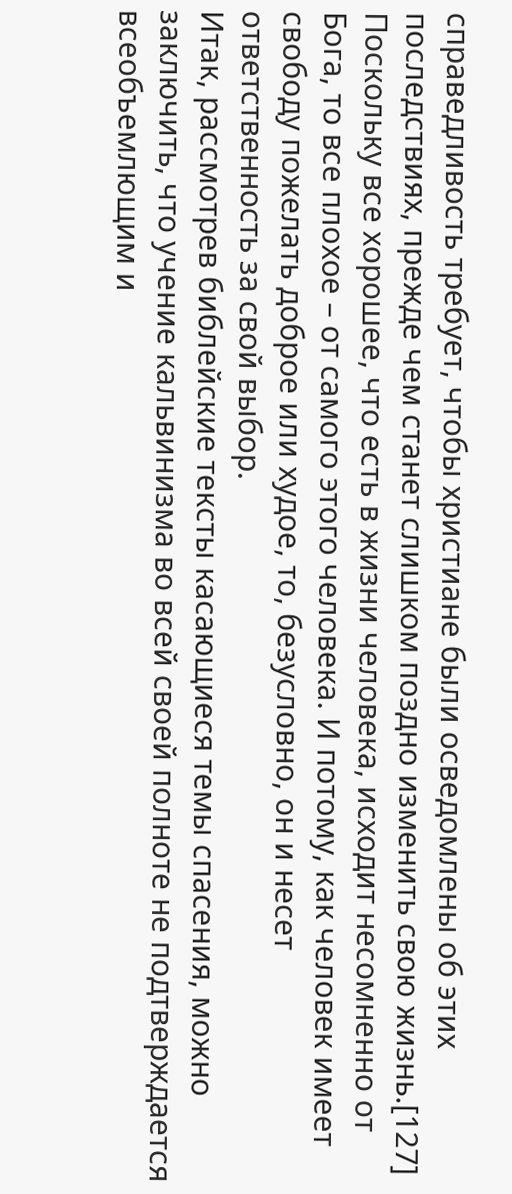справедливость требует, чтобы христиане были осведомлены об этих последствиях, прежде чем станет слишком поздно изменить свою жизнь.[127] Поскольку все хорошее, что есть в жизни человека, исходит несомненно от Бога, то все плохое – от самого этого человека. И потому, как человек имеет свободу пожелать доброе или худое, то, безусловно, он и несет ответственность за свой выбор.
Итак, рассмотрев библейские тексты касающиеся темы спасения, можно заключить, что учение кальвинизма во всей своей полноте не подтверждается всеобъемлющим и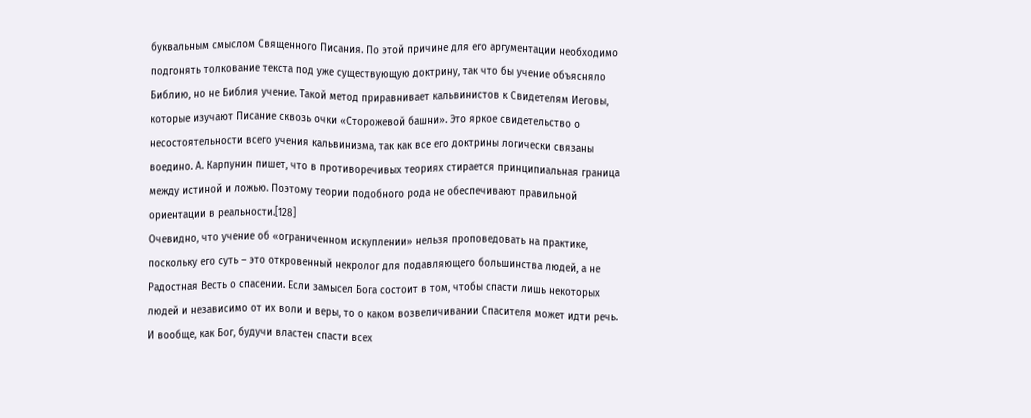буквальным смыслом Священного Писания. По этой причине для его аргументации необходимо подгонять толкование текста под уже существующую доктрину, так что бы учение объясняло Библию, но не Библия учение. Такой метод приравнивает кальвинистов к Свидетелям Иеговы, которые изучают Писание сквозь очки «Сторожевой башни». Это яркое свидетельство о несостоятельности всего учения кальвинизма, так как все его доктрины логически связаны воедино. А. Карпунин пишет, что в противоречивых теориях стирается принципиальная граница между истиной и ложью. Поэтому теории подобного рода не обеспечивают правильной ориентации в реальности.[128]
Очевидно, что учение об «ограниченном искуплении» нельзя проповедовать на практике, поскольку его суть – это откровенный некролог для подавляющего большинства людей, а не Радостная Весть о спасении. Если замысел Бога состоит в том, чтобы спасти лишь некоторых людей и независимо от их воли и веры, то о каком возвеличивании Спасителя может идти речь. И вообще, как Бог, будучи властен спасти всех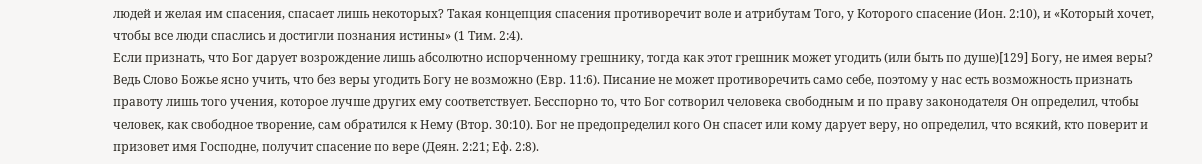людей и желая им спасения, спасает лишь некоторых? Такая концепция спасения противоречит воле и атрибутам Того, у Которого спасение (Ион. 2:10), и «Который хочет, чтобы все люди спаслись и достигли познания истины» (1 Тим. 2:4).
Если признать, что Бог дарует возрождение лишь абсолютно испорченному грешнику, тогда как этот грешник может угодить (или быть по душе)[129] Богу, не имея веры? Ведь Слово Божье ясно учить, что без веры угодить Богу не возможно (Евр. 11:6). Писание не может противоречить само себе, поэтому у нас есть возможность признать правоту лишь того учения, которое лучше других ему соответствует. Бесспорно то, что Бог сотворил человека свободным и по праву законодателя Он определил, чтобы человек, как свободное творение, сам обратился к Нему (Втор. 30:10). Бог не предопределил кого Он спасет или кому дарует веру, но определил, что всякий, кто поверит и призовет имя Господне, получит спасение по вере (Деян. 2:21; Еф. 2:8).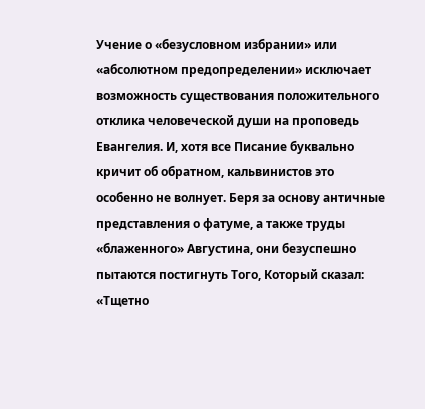Учение о «безусловном избрании» или «абсолютном предопределении» исключает возможность существования положительного отклика человеческой души на проповедь Евангелия. И, хотя все Писание буквально кричит об обратном, кальвинистов это особенно не волнует. Беря за основу античные представления о фатуме, а также труды «блаженного» Августина, они безуспешно пытаются постигнуть Того, Который сказал: «Тщетно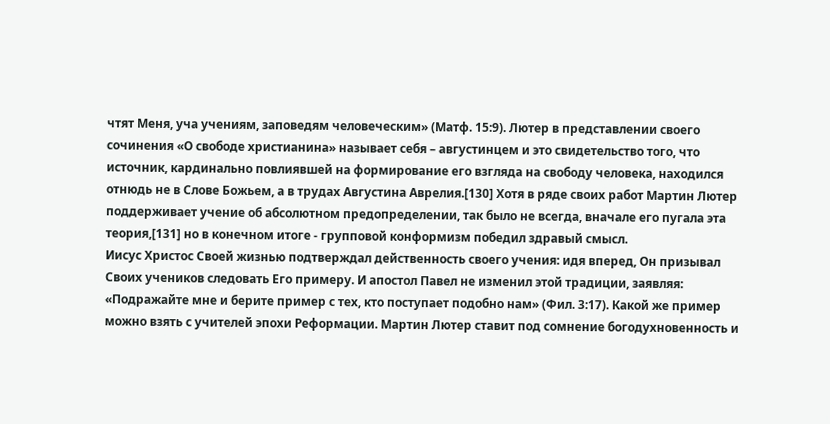чтят Меня, уча учениям, заповедям человеческим» (Матф. 15:9). Лютер в представлении своего сочинения «О свободе христианина» называет себя – августинцем и это свидетельство того, что источник, кардинально повлиявшей на формирование его взгляда на свободу человека, находился отнюдь не в Слове Божьем, а в трудах Августина Аврелия.[130] Хотя в ряде своих работ Мартин Лютер поддерживает учение об абсолютном предопределении, так было не всегда, вначале его пугала эта теория,[131] но в конечном итоге - групповой конформизм победил здравый смысл.
Иисус Христос Своей жизнью подтверждал действенность своего учения: идя вперед, Он призывал Своих учеников следовать Его примеру. И апостол Павел не изменил этой традиции, заявляя: «Подражайте мне и берите пример с тех, кто поступает подобно нам» (Фил. 3:17). Какой же пример можно взять с учителей эпохи Реформации. Мартин Лютер ставит под сомнение богодухновенность и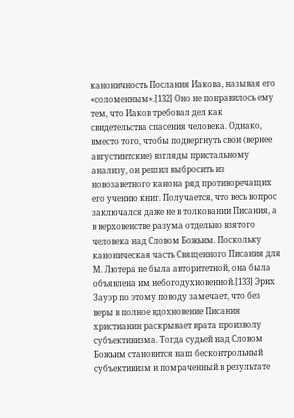каноничность Послания Иакова, называя его «соломенным».[132] Оно не понравилось ему тем, что Иаков требовал дел как свидетельства спасения человека. Однако, вместо того, чтобы подвергнуть свои (вернее августинтские) взгляды пристальному анализу, он решил выбросить из новозаветного канона ряд противоречащих его учению книг. Получается, что весь вопрос заключался даже не в толковании Писания, а в верховенстве разума отдельно взятого человека над Словом Божьим. Поскольку каноническая часть Священного Писания для М. Лютера не была авторитетной, она была объявлена им небогодухновенной.[133] Эрих Зауэр по этому поводу замечает, что без веры в полное вдохновение Писания христианин раскрывает врата произволу субъективизма. Тогда судьей над Словом Божьим становится наш бесконтрольный субъективизм и помраченный в результате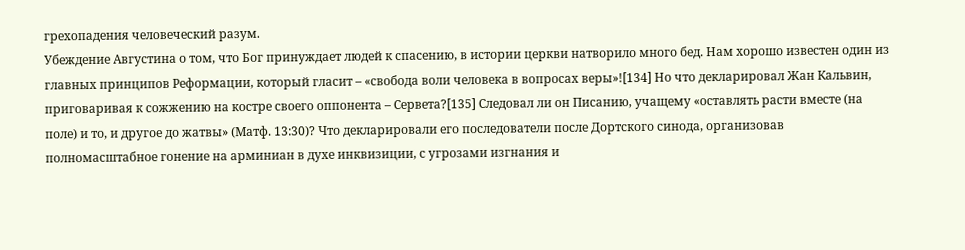грехопадения человеческий разум.
Убеждение Августина о том, что Бог принуждает людей к спасению, в истории церкви натворило много бед. Нам хорошо известен один из главных принципов Реформации, который гласит – «свобода воли человека в вопросах веры»![134] Но что декларировал Жан Кальвин, приговаривая к сожжению на костре своего оппонента – Сервета?[135] Следовал ли он Писанию, учащему «оставлять расти вместе (на поле) и то, и другое до жатвы» (Матф. 13:30)? Что декларировали его последователи после Дортского синода, организовав полномасштабное гонение на арминиан в духе инквизиции, с угрозами изгнания и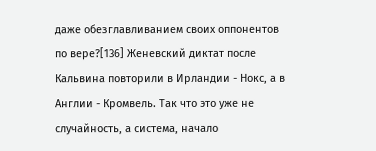даже обезглавливанием своих оппонентов по вере?[136] Женевский диктат после Кальвина повторили в Ирландии - Нокс, а в Англии - Кромвель. Так что это уже не случайность, а система, начало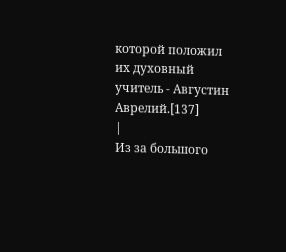которой положил их духовный учитель - Августин Аврелий.[137]
|
Из за большого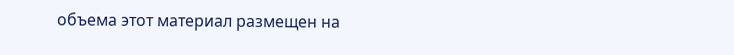объема этот материал размещен на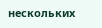нескольких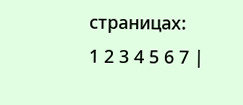страницах:
1 2 3 4 5 6 7 |